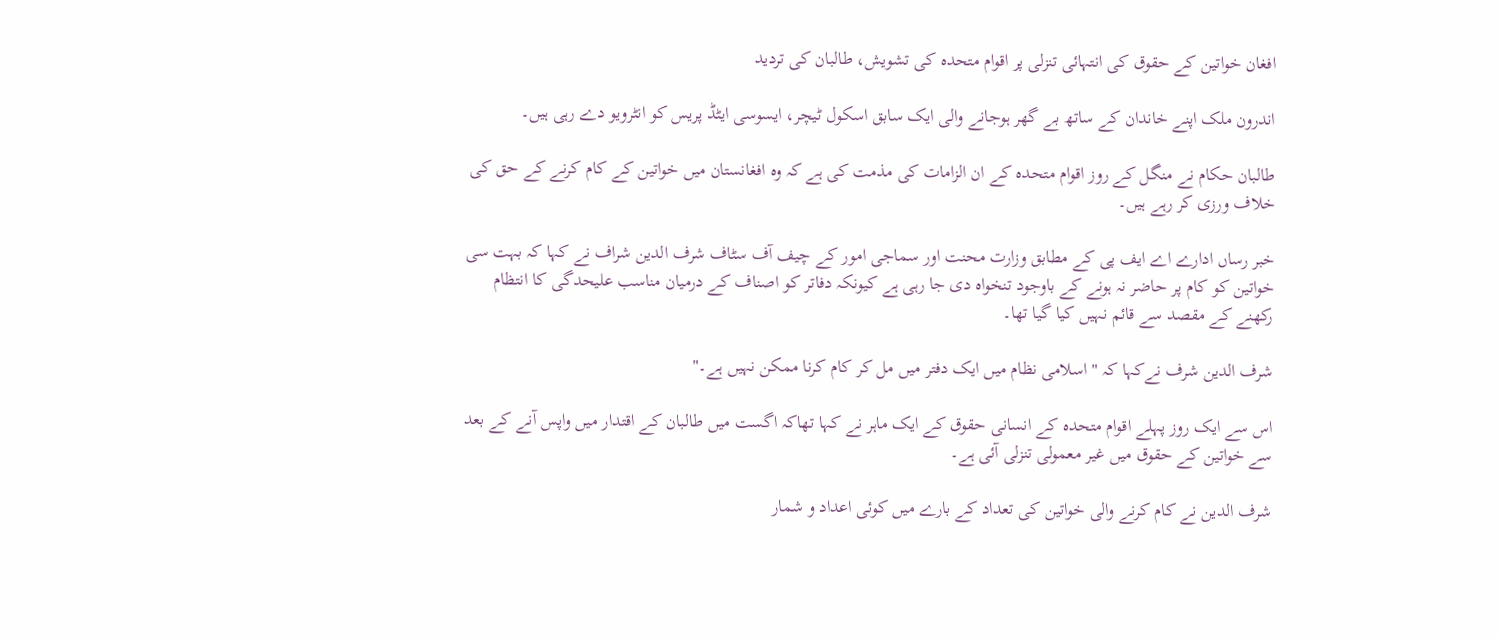افغان خواتین کے حقوق کی انتہائی تنزلی پر اقوام متحدہ کی تشویش، طالبان کی تردید

اندرون ملک اپنے خاندان کے ساتھ بے گھر ہوجانے والی ایک سابق اسکول ٹیچر، ایسوسی ایٹڈ پریس کو انٹرویو دے رہی ہیں۔

طالبان حکام نے منگل کے روز اقوام متحدہ کے ان الزامات کی مذمت کی ہے کہ وہ افغانستان میں خواتین کے کام کرنے کے حق کی خلاف ورزی کر رہے ہیں۔

خبر رساں ادارے اے ایف پی کے مطابق وزارت محنت اور سماجی امور کے چیف آف سٹاف شرف الدین شراف نے کہا کہ بہت سی خواتین کو کام پر حاضر نہ ہونے کے باوجود تنخواہ دی جا رہی ہے کیونکہ دفاتر کو اصناف کے درمیان مناسب علیحدگی کا انتظام رکھنے کے مقصد سے قائم نہیں کیا گیا تھا۔

شرف الدین شرف نےکہا کہ " اسلامی نظام میں ایک دفتر میں مل کر کام کرنا ممکن نہیں ہے۔"

اس سے ایک روز پہلے اقوام متحدہ کے انسانی حقوق کے ایک ماہر نے کہا تھاکہ اگست میں طالبان کے اقتدار میں واپس آنے کے بعد سے خواتین کے حقوق میں غیر معمولی تنزلی آئی ہے۔

شرف الدین نے کام کرنے والی خواتین کی تعداد کے بارے میں کوئی اعداد و شمار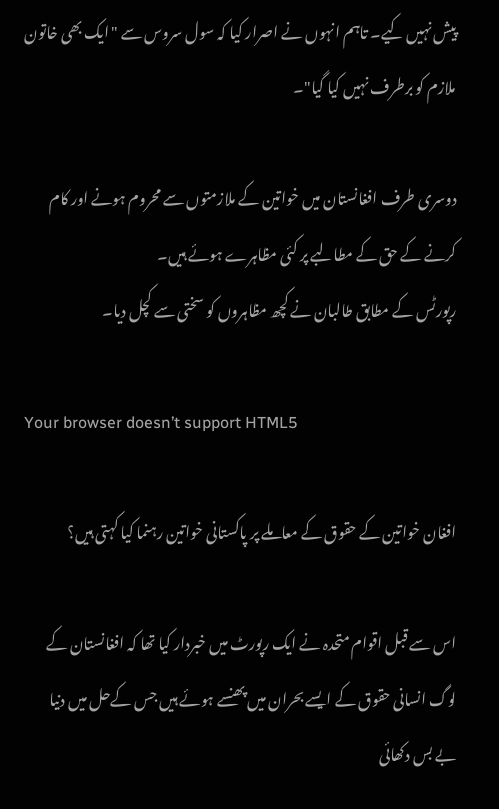پیش نہیں کیے۔ تاہم انہوں نے اصرار کیا کہ سول سروس سے "ایک بھی خاتون ملازم کو برطرف نہیں کیا گیا"۔

دوسری طرف افغانستان میں خواتین کے ملازمتوں سے محروم ہونے اور کام کرنے کے حق کے مطالبے پر کئی مظاہرے ہوئے ہیں۔
رپورٹس کے مطابق طالبان نے کچھ مظاہروں کو سختی سے کچل دیا۔

Your browser doesn’t support HTML5

افغان خواتین کے حقوق کے معاملے پر پاکستانی خواتین رہنما کیا کہتی ہیں؟

اس سے قبل اقوام متحدہ نے ایک رپورٹ میں خبردار کیا تھا کہ افغانستان کے لوگ انسانی حقوق کے ایسے بحران میں پھنسے ہوئے ہیں جس کےحل میں دنیا بے بس دکھائی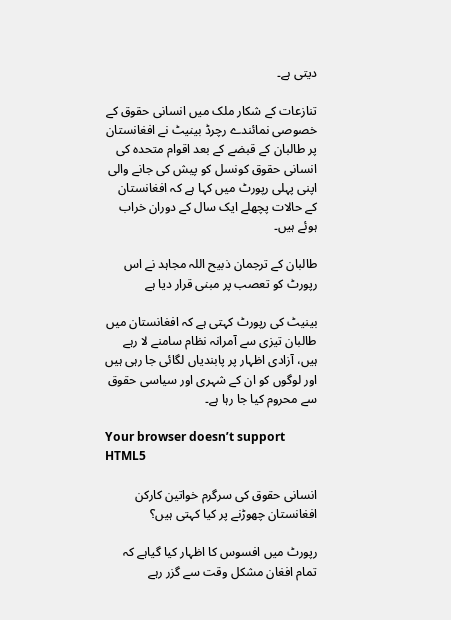دیتی ہے۔

تنازعات کے شکار ملک میں انسانی حقوق کے خصوصی نمائندے رچرڈ بینیٹ نے افغانستان پر طالبان کے قبضے کے بعد اقوام متحدہ کی انسانی حقوق کونسل کو پیش کی جانے والی اپنی پہلی رپورٹ میں کہا ہے کہ افغانستان کے حالات پچھلے ایک سال کے دوران خراب ہوئے ہیں۔

طالبان کے ترجمان ذبیح اللہ مجاہد نے اس رپورٹ کو تعصب پر مبنی قرار دیا ہے

بینیٹ کی رپورٹ کہتی ہے کہ افغانستان میں طالبان تیزی سے آمرانہ نظام سامنے لا رہے ہیں، آزادی اظہار پر پابندیاں لگائی جا رہی ہیں اور لوگوں کو ان کے شہری اور سیاسی حقوق سے محروم کیا جا رہا ہے۔

Your browser doesn’t support HTML5

انسانی حقوق کی سرگرم خواتین کارکن افغانستان چھوڑنے پر کیا کہتی ہیں؟

رپورٹ میں افسوس کا اظہار کیا گیاہے کہ تمام افغان مشکل وقت سے گزر رہے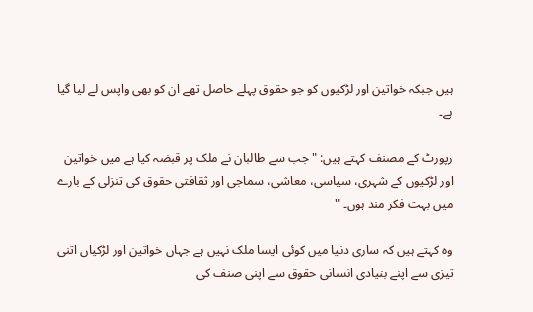ہیں جبکہ خواتین اور لڑکیوں کو جو حقوق پہلے حاصل تھے ان کو بھی واپس لے لیا گیا ہے۔

رپورٹ کے مصنف کہتے ہیں: " جب سے طالبان نے ملک پر قبضہ کیا ہے میں خواتین اور لڑکیوں کے شہری، سیاسی، معاشی، سماجی اور ثقافتی حقوق کی تنزلی کے بارے میں بہت فکر مند ہوں۔ "

وہ کہتے ہیں کہ ساری دنیا میں کوئی ایسا ملک نہیں ہے جہاں خواتین اور لڑکیاں اتنی تیزی سے اپنے بنیادی انسانی حقوق سے اپنی صنف کی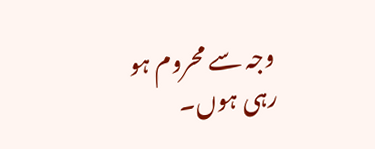وجہ سے محروم ہو رہی ہوں۔